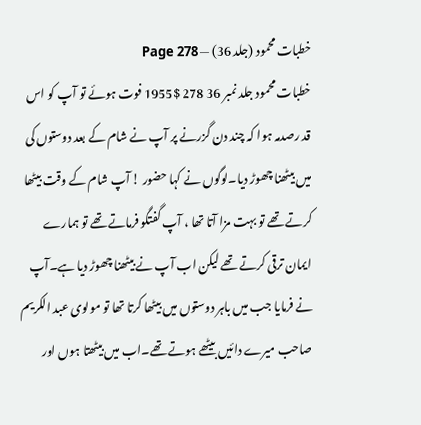خطبات محمود (جلد 36) — Page 278
خطبات محمود جلد نمبر 36 278 $1955 فوت ہوئے تو آپ کو اس قد رصدمہ ہوا کہ چند دن گزرنے پر آپ نے شام کے بعد دوستوں کی میں بیٹھنا چھوڑ دیا۔لوگوں نے کہا حضور ! آپ شام کے وقت بیٹھا کرتے تھے تو بہت مزا آتا تھا ، آپ گفتگو فرماتے تھے تو ہمارے ایمان ترقی کرتے تھے لیکن اب آپ نے بیٹھنا چھوڑ دیا ہے۔آپ نے فرمایا جب میں باہر دوستوں میں بیٹھا کرتا تھا تو مولوی عبد الکریم صاحب میرے دائیں بیٹھے ہوتے تھے۔اب میں بیٹھتا ہوں اور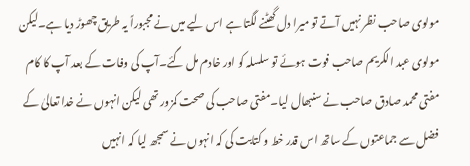مولوی صاحب نظر نہیں آتے تو میرا دل گھٹنے لگتا ہے اس لیے میں نے مجبوراً یہ طریق چھوڑ دیا ہے۔لیکن مولوی عبد الکریم صاحب فوت ہوئے تو سلسلہ کو اور خادم مل گئے۔آپ کی وفات کے بعد آپ کا کام مفتی محمد صادق صاحب نے سنبھال لیا۔مفتی صاحب کی صحت کمزور تھی لیکن انہوں نے خدا تعالیٰ کے فضل سے جماعتوں کے ساتھ اس قدر خط و کتابت کی کہ انہوں نے سمجھ لیا کہ انہیں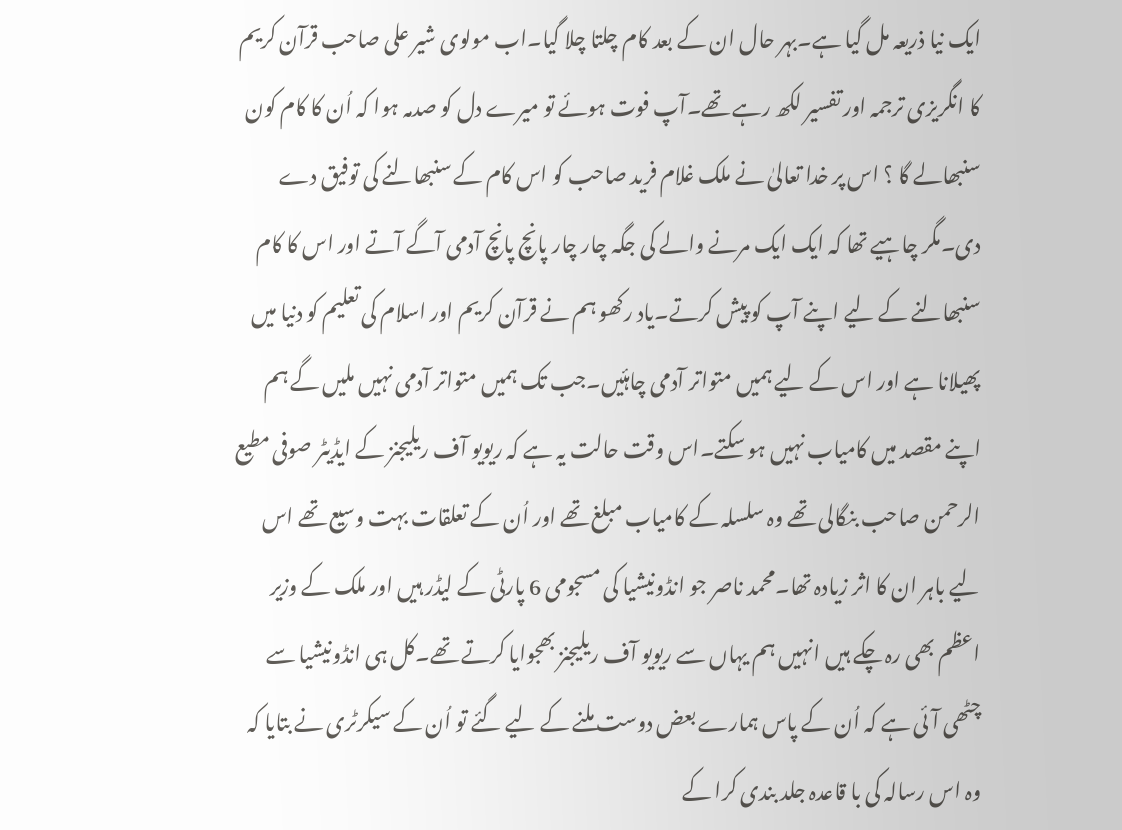ایک نیا ذریعہ مل گیا ہے۔بہر حال ان کے بعد کام چلتا چلا گیا۔اب مولوی شیر علی صاحب قرآن کریم کا انگریزی ترجمہ اور تفسیر لکھ رہے تھے۔آپ فوت ہوئے تو میرے دل کو صدمہ ہوا کہ اُن کا کام کون سنبھالے گا ؟ اس پر خدا تعالیٰ نے ملک غلام فرید صاحب کو اس کام کے سنبھالنے کی توفیق دے دی۔مگر چاہیے تھا کہ ایک ایک مرنے والے کی جگہ چار چار پانچ پانچ آدمی آگے آتے اور اس کا کام سنبھالنے کے لیے اپنے آپ کو پیش کرتے۔یاد رکھو ہم نے قرآن کریم اور اسلام کی تعلیم کو دنیا میں پھیلانا ہے اور اس کے لیے ہمیں متواتر آدمی چاہئیں۔جب تک ہمیں متواتر آدمی نہیں ملیں گے ہم اپنے مقصد میں کامیاب نہیں ہو سکتے۔اس وقت حالت یہ ہے کہ ریویو آف ریلیجنز کے ایڈیٹر صوفی مطیع الرحمن صاحب بنگالی تھے وہ سلسلہ کے کامیاب مبلغ تھے اور اُن کے تعلقات بہت وسیع تھے اس لیے باہر ان کا اثر زیادہ تھا۔محمد ناصر جو انڈونیشیا کی مسجومی 6 پارٹی کے لیڈر ہیں اور ملک کے وزیر اعظم بھی رہ چکے ہیں انہیں ہم یہاں سے ریویو آف ریلیجنز بھجوایا کرتے تھے۔کل ہی انڈونیشیا سے چٹھی آئی ہے کہ اُن کے پاس ہمارے بعض دوست ملنے کے لیے گئے تو اُن کے سیکرٹری نے بتایا کہ وہ اس رسالہ کی با قاعدہ جلد بندی کرا کے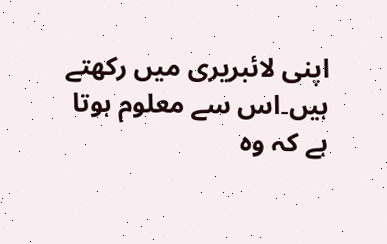اپنی لائبریری میں رکھتے ہیں۔اس سے معلوم ہوتا ہے کہ وہ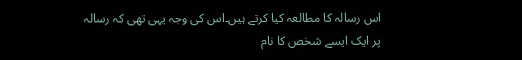اس رسالہ کا مطالعہ کیا کرتے ہیں۔اس کی وجہ یہی تھی کہ رسالہ پر ایک ایسے شخص کا نام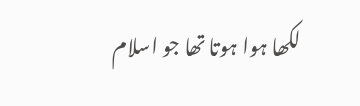لکھا ہوا ہوتا تھا جو اسلام